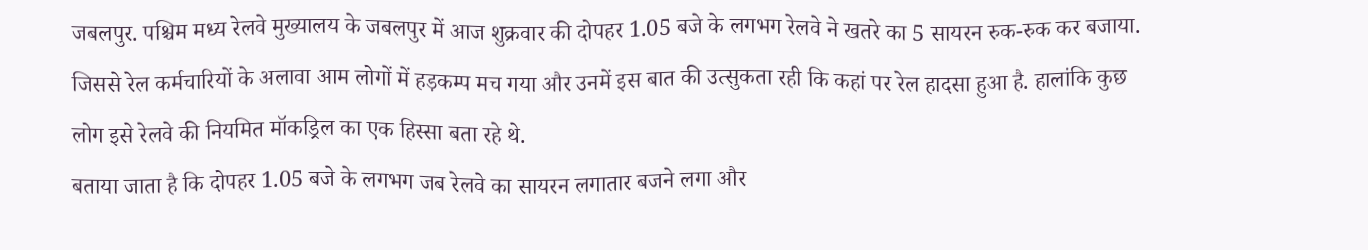जबलपुर. पश्चिम मध्य रेलवे मुख्यालय के जबलपुर में आज शुक्रवार की दोपहर 1.05 बजे के लगभग रेलवे ने खतरे का 5 सायरन रुक-रुक कर बजाया. जिससे रेल कर्मचारियों के अलावा आम लोगों में हड़कम्प मच गया और उनमें इस बात की उत्सुकता रही कि कहां पर रेल हादसा हुआ है. हालांकि कुछ लोग इसे रेलवे की नियमित मॉकड्रिल का एक हिस्सा बता रहे थे.
बताया जाता है कि दोपहर 1.05 बजे के लगभग जब रेलवे का सायरन लगातार बजने लगा और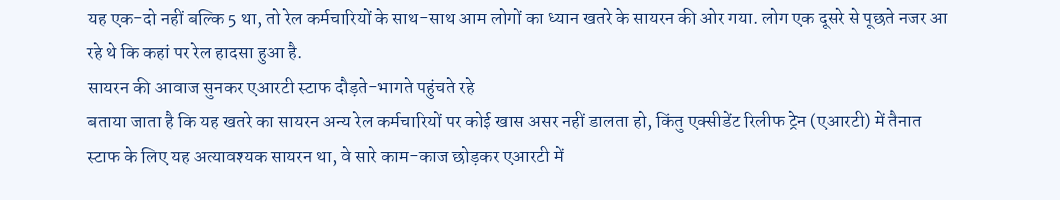यह एक-दो नहीं बल्कि 5 था, तो रेल कर्मचारियों के साथ-साथ आम लोगों का ध्यान खतरे के सायरन की ओर गया. लोग एक दूसरे से पूछते नजर आ रहे थे कि कहां पर रेल हादसा हुआ है.
सायरन की आवाज सुनकर एआरटी स्टाफ दौड़ते-भागते पहुंचते रहे
बताया जाता है कि यह खतरे का सायरन अन्य रेल कर्मचारियों पर कोई खास असर नहीं डालता हो, किंतु एक्सीडेंट रिलीफ ट्रेन (एआरटी) में तैनात स्टाफ के लिए यह अत्यावश्यक सायरन था, वे सारे काम-काज छोड़कर एआरटी में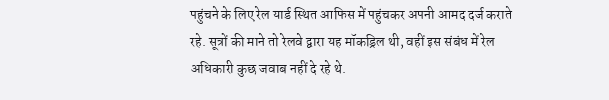पहुंचने के लिए रेल यार्ड स्थित आफिस में पहुंचकर अपनी आमद दर्ज कराते रहे. सूत्रों की माने तो रेलवे द्वारा यह मॉकड्रिल थी, वहीं इस संबंध में रेल अधिकारी कुछ जवाब नहीं दे रहे थे.